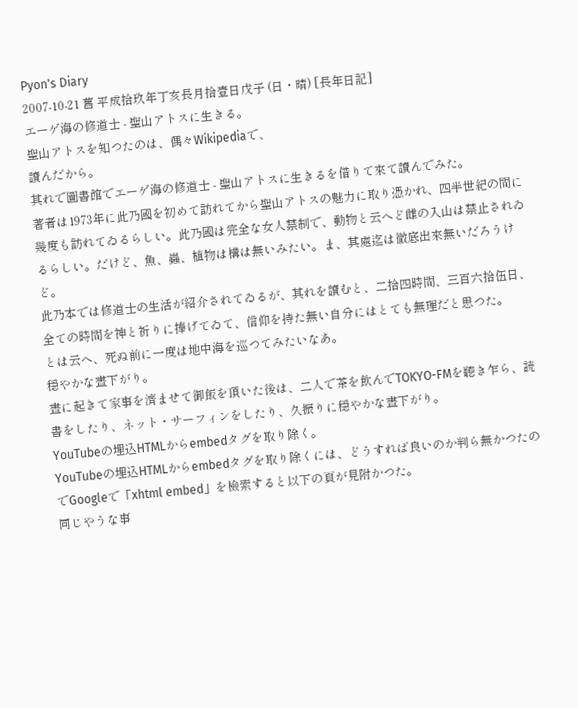Pyon's Diary
2007-10-21 舊 平成拾玖年丁亥長月拾壹日戊子 (日・晴) [長年日記]
エーゲ海の修道士 - 聖山アトスに生きる。
聖山アトスを知つたのは、偶々Wikipediaで、
讀んだから。
其れで圖書館でエーゲ海の修道士 - 聖山アトスに生きるを借りて來て讀んでみた。
著者は1973年に此乃國を初めて訪れてから聖山アトスの魅力に取り憑かれ、四半世紀の間に幾度も訪れてゐるらしい。此乃國は完全な女人禁制で、動物と云へど雌の入山は禁止されゐるらしい。だけど、魚、蟲、植物は構は無いみたい。ま、其處迄は徹底出來無いだろうけど。
此乃本では修道士の生活が紹介されてゐるが、其れを讀むと、二拾四時間、三百六拾伍日、全ての時間を神と祈りに捧げてゐて、信仰を持た無い自分にはとても無理だと思つた。
とは云へ、死ぬ前に一度は地中海を巡つてみたいなあ。
穏やかな晝下がり。
晝に起きて家事を濟ませて御飯を頂いた後は、二人で茶を飲んでTOKYO-FMを聽き乍ら、読書をしたり、ネット・サーフィンをしたり、久振りに穏やかな晝下がり。
YouTubeの埋込HTMLからembedタグを取り除く。
YouTubeの埋込HTMLからembedタグを取り除くには、どうすれば良いのか判ら無かつたのでGoogleで「xhtml embed」を檢索すると以下の頁が見附かつた。
同じやうな事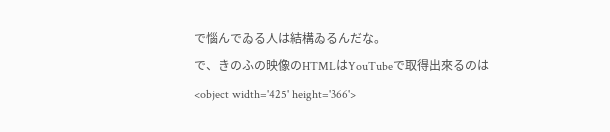で惱んでゐる人は結構ゐるんだな。
で、きのふの映像のHTMLはYouTubeで取得出來るのは
<object width='425' height='366'>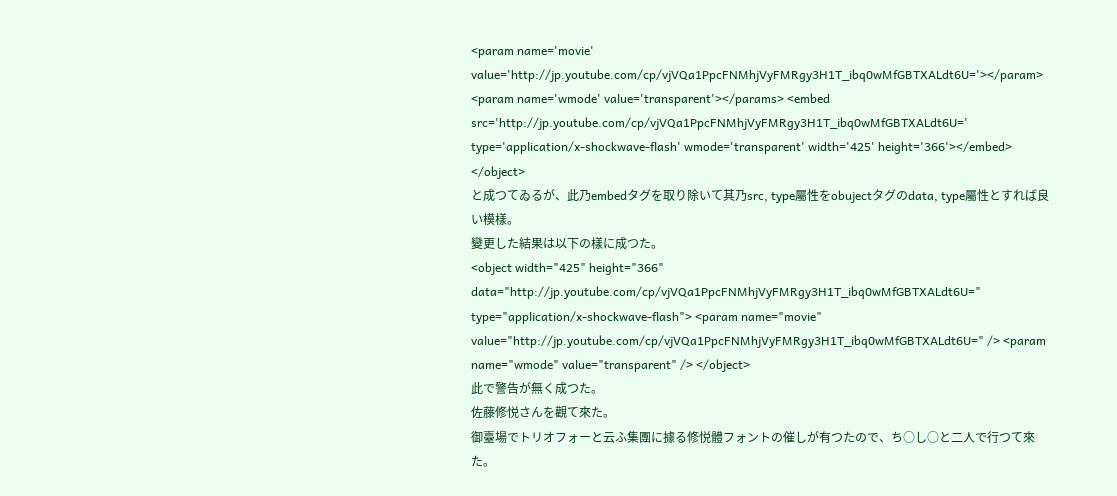<param name='movie' value='http://jp.youtube.com/cp/vjVQa1PpcFNMhjVyFMRgy3H1T_ibq0wMfGBTXALdt6U='></param> <param name='wmode' value='transparent'></params> <embed src='http://jp.youtube.com/cp/vjVQa1PpcFNMhjVyFMRgy3H1T_ibq0wMfGBTXALdt6U=' type='application/x-shockwave-flash' wmode='transparent' width='425' height='366'></embed> </object>
と成つてゐるが、此乃embedタグを取り除いて其乃src, type屬性をobujectタグのdata, type屬性とすれば良い模樣。
變更した結果は以下の樣に成つた。
<object width="425" height="366" data="http://jp.youtube.com/cp/vjVQa1PpcFNMhjVyFMRgy3H1T_ibq0wMfGBTXALdt6U=" type="application/x-shockwave-flash"> <param name="movie" value="http://jp.youtube.com/cp/vjVQa1PpcFNMhjVyFMRgy3H1T_ibq0wMfGBTXALdt6U=" /> <param name="wmode" value="transparent" /> </object>
此で警告が無く成つた。
佐藤修悦さんを觀て來た。
御臺場でトリオフォーと云ふ集團に據る修悦體フォントの催しが有つたので、ち○し○と二人で行つて來た。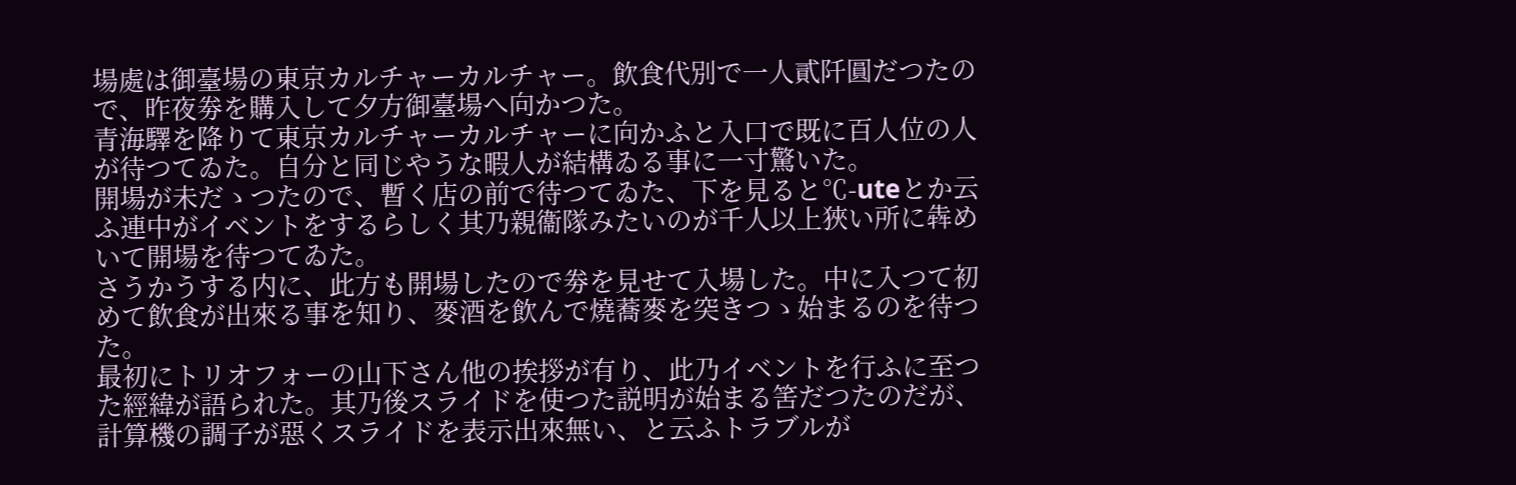場處は御臺場の東京カルチャーカルチャー。飲食代別で一人貳阡圓だつたので、昨夜劵を購入して夕方御臺場へ向かつた。
青海驛を降りて東京カルチャーカルチャーに向かふと入口で既に百人位の人が待つてゐた。自分と同じやうな暇人が結構ゐる事に一寸驚いた。
開場が未だゝつたので、暫く店の前で待つてゐた、下を見ると℃-uteとか云ふ連中がイベントをするらしく其乃親衞隊みたいのが千人以上狹い所に犇めいて開場を待つてゐた。
さうかうする内に、此方も開場したので劵を見せて入場した。中に入つて初めて飲食が出來る事を知り、麥酒を飲んで燒蕎麥を突きつゝ始まるのを待つた。
最初にトリオフォーの山下さん他の挨拶が有り、此乃イベントを行ふに至つた經緯が語られた。其乃後スライドを使つた説明が始まる筈だつたのだが、計算機の調子が惡くスライドを表示出來無い、と云ふトラブルが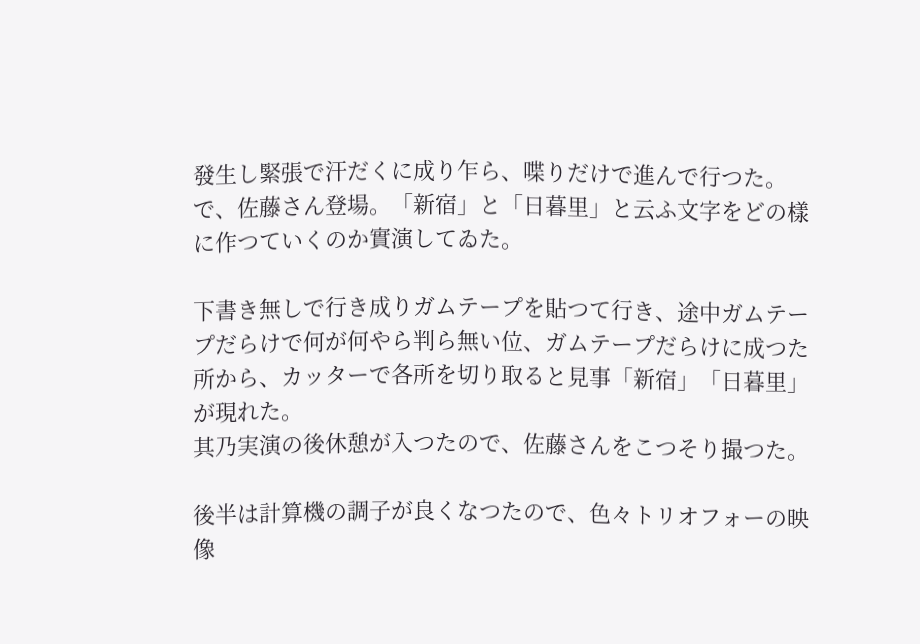發生し緊張で汗だくに成り乍ら、喋りだけで進んで行つた。
で、佐藤さん登場。「新宿」と「日暮里」と云ふ文字をどの樣に作つていくのか實演してゐた。

下書き無しで行き成りガムテープを貼つて行き、途中ガムテープだらけで何が何やら判ら無い位、ガムテープだらけに成つた所から、カッターで各所を切り取ると見事「新宿」「日暮里」が現れた。
其乃実演の後休憩が入つたので、佐藤さんをこつそり撮つた。

後半は計算機の調子が良くなつたので、色々トリオフォーの映像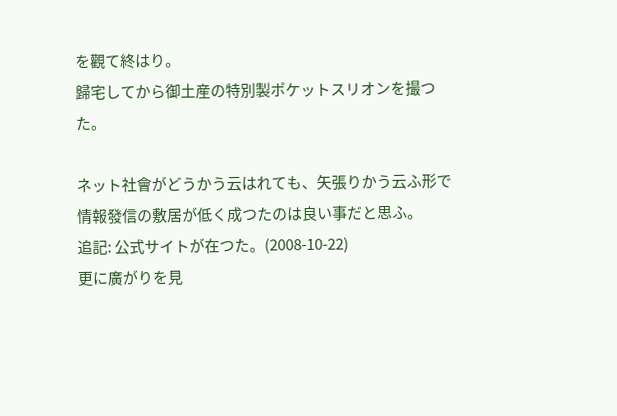を觀て終はり。
歸宅してから御土産の特別製ポケットスリオンを撮つた。

ネット社會がどうかう云はれても、矢張りかう云ふ形で情報發信の敷居が低く成つたのは良い事だと思ふ。
追記: 公式サイトが在つた。(2008-10-22)
更に廣がりを見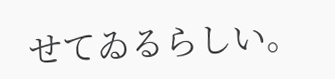せてゐるらしい。